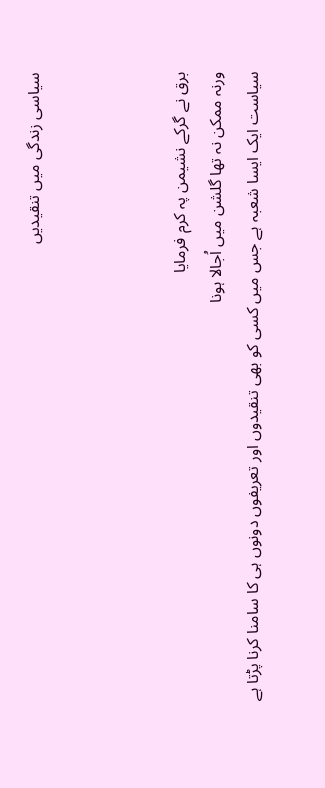سیاسی زندگی میں تنقیدیں



برق نے گرکے نشیمن پہ کرم فرمایا
ورنہ ممکن نہ تھا گلشن میں اُجالا ہونا
سیاست ایک ایسا شعبہ ہے جس میں کسی کو بھی تنقیدوں اور تعریفوں دونوں ہی کا سامنا کرنا پڑتا ہے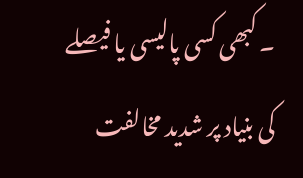۔ کبھی کسی پالیسی یا فیصلے کی بنیاد پر شدید مخالفت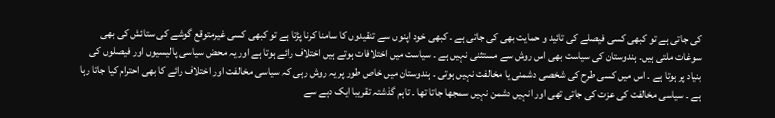کی جاتی ہے تو کبھی کسی فیصلے کی تائید و حمایت بھی کی جاتی ہے ۔ کبھی خود اپنوں سے تنقیدوں کا سامنا کرنا پڑتا ہے تو کبھی کسی غیرمتوقع گوشے کی ستائش کی بھی سوغات ملتی ہیں۔ ہندوستان کی سیاست بھی اس روش سے مستثنی نہیں ہے ۔ سیاست میں اختلافات ہوتے ہیں اختلاف رائے ہوتا ہے اور یہ محض سیاسی پالیسیوں اور فیصلوں کی بنیاد پر ہوتا ہے ۔ اس میں کسی طرح کی شخصی دشمنی یا مخالفت نہیں ہوتی ۔ ہندوستان میں خاص طور پر یہ روش رہی کہ سیاسی مخالفت اور اختلاف رائے کا بھی احترام کیا جاتا رہا ہے ۔ سیاسی مخالفت کی عزت کی جاتی تھی اور انہیں دشمن نہیں سمجھا جاتا تھا ۔ تاہم گذشتہ تقریبا ایک دہے سے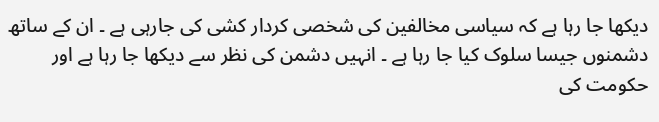دیکھا جا رہا ہے کہ سیاسی مخالفین کی شخصی کردار کشی کی جارہی ہے ۔ ان کے ساتھ دشمنوں جیسا سلوک کیا جا رہا ہے ۔ انہیں دشمن کی نظر سے دیکھا جا رہا ہے اور حکومت کی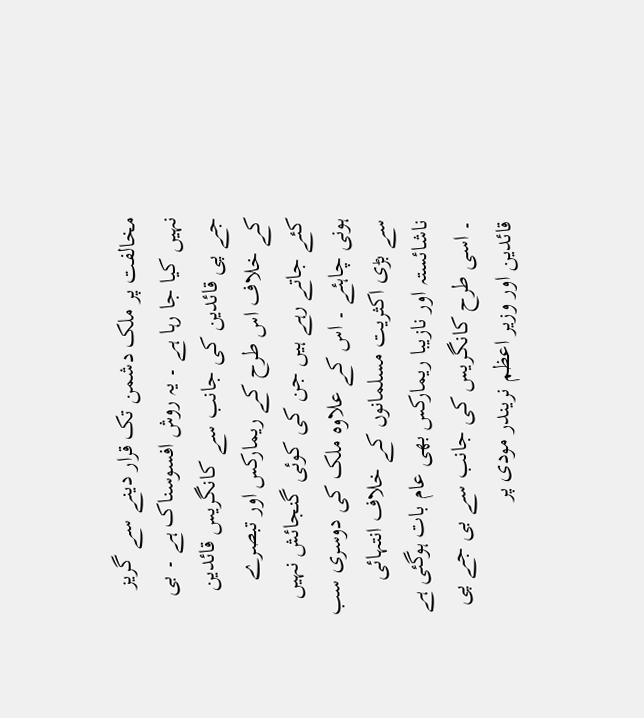مخالفت پر ملک دشمن تک قرار دینے سے گریز نہیں کیا جا رہا ہے ۔ یہ روش افسوسناک ہے ۔ بی جے پی قائدین کی جانب سے کانگریس قائدین کے خلاف اس طرح کے ریمارکس اور تبصرے کئے جاتے رہے ہیں جن کی کوئی گنجائش نہیں ہونی چاہئے ۔ اس کے علاوہ ملک کی دوسری سب سے بڑی اکثریت مسلمانوں کے خلاف انتہائی ناشائستہ اور نازیبا ریمارکس بھی عام بات ہوگئی ہے ۔ اسی طرح کانگریس کی جانب سے بی جے پی قائدین اور وزیر اعظم نریندر مودی پر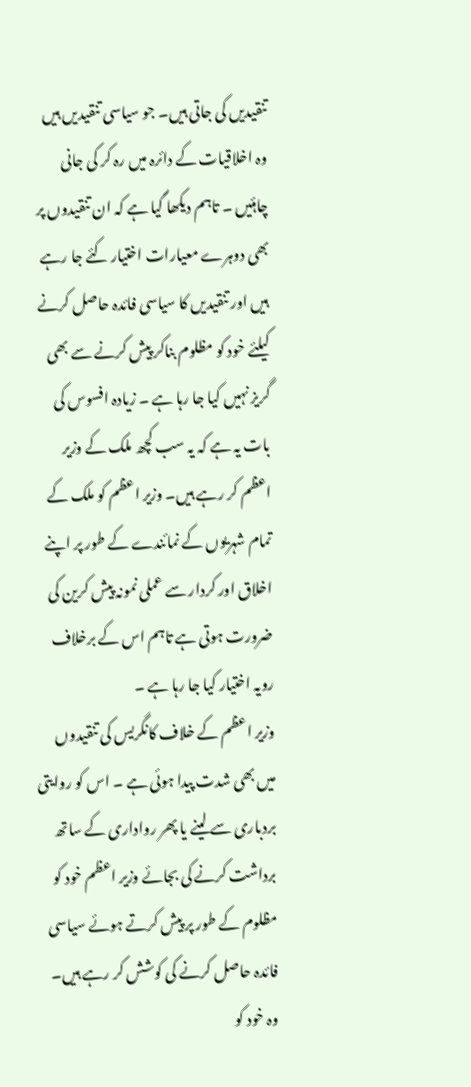تنقیدیں کی جاتی ہیں۔ جو سیاسی تنقیدیں ہیں وہ اخلاقیات کے دائرہ میں رہ کر کی جانی چاہئیں ۔ تاہم دیکھا گیا ہے کہ ان تنقیدوں پر بھی دوہرے معیارات اختیار کئے جا رہے ہیں اور تنقیدیں کا سیاسی فائدہ حاصل کرنے کیلئے خود کو مظلوم بناکر پیش کرنے سے بھی گریز نہیں کیا جا رہا ہے ۔ زیادہ افسوس کی بات یہ ہے کہ یہ سب کچھ ملک کے وزیر اعظم کر رہے ہیں۔ وزیر اعظم کو ملک کے تمام شہریوں کے نمائندے کے طور پر اپنے اخلاق اور کردار سے عملی نمونہ پیش کرین کی ضرورت ہوتی ہے تاہم اس کے برخلاف رویہ اختیار کیا جا رہا ہے ۔
وزیر اعظم کے خلاف کانگریس کی تنقیدوں میں بھی شدت پیدا ہوئی ہے ۔ اس کو روایتی بردباری سے لینے یا پھر رواداری کے ساتھ برداشت کرنے کی بجائے وزیر اعظم خود کو مظلوم کے طور پر پیش کرتے ہوئے سیاسی فائدہ حاصل کرنے کی کوشش کر رہے ہیں۔ وہ خود کو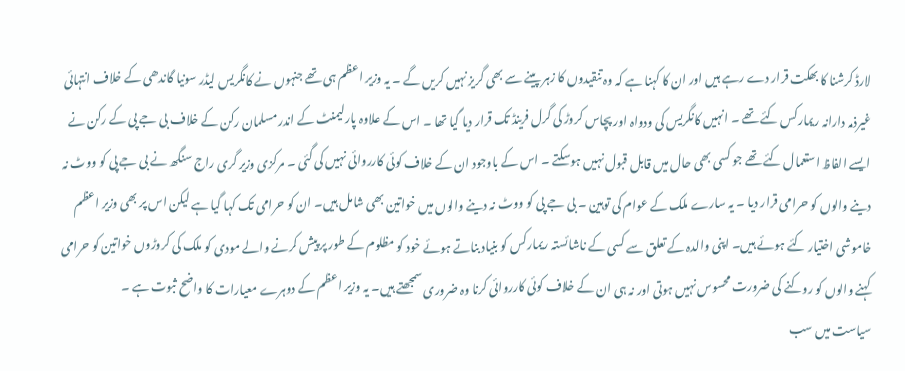لارڈ کرشنا کا بھکت قرار دے رہے ہیں اور ان کا کہنا ہے کہ وہ تنقیدوں کا زہر پینے سے بھی گریز نہیں کریں گے ۔ یہ وزیر اعظم ہی تھے جنہوں نے کانگریس لیڈر سونیا گاندھی کے خلاف انتہائی غیرذمہ دارانہ ریمارکس کئے تھے ۔ انہیں کانگریس کی ودواہ اور پچاس کروڑ کی گرل فرینڈ تک قرار دیا گیا تھا ۔ اس کے علاوہ پارلیمنٹ کے اندر مسلمان رکن کے خلاف بی جے پی کے رکن نے ایسے الفاظ استعمال کئے تھے جو کسی بھی حال میں قابل قبول نہیں ہوسکتے ۔ اس کے باوجود ان کے خلاف کوئی کارروائی نہیں کی گئی ۔ مرکزی وزیر گری راج سنگھ نے بی جے پی کو ووٹ نہ دینے والوں کو حرامی قرار دیا ۔ یہ سارے ملک کے عوام کی توہین ۔ بی جے پی کو ووٹ نہ دینے والوں میں خواتین بھی شامل ہیں۔ ان کو حرامی تک کہا گیا ہے لیکن اس پر بھی وزیر اعظم خاموشی اختیار کئے ہوئے ہیں۔ اپنی والدہ کے تعلق سے کسی کے ناشائستہ ریمارکس کو بنیاد بناتے ہوئے خود کو مظلوم کے طور پر پیش کرنے والے مودی کو ملک کی کروڑوں خواتین کو حرامی کہنے والوں کو روکنے کی ضرورت محسوس نہیں ہوتی اور نہ ہی ان کے خلاف کوئی کارروائی کرنا وہ ضروری سمجھتے ہیں۔ یہ وزیر اعظم کے دوہرے معیارات کا واضح ثبوت ہے ۔
سیاست میں سب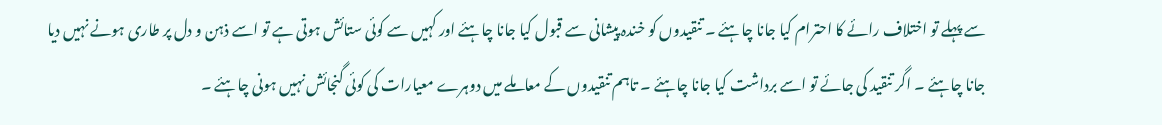سے پہلے تو اختلاف رائے کا احترام کیا جانا چاہئے ۔ تنقیدوں کو خندہ پیشانی سے قبول کیا جانا چاہئے اور کہیں سے کوئی ستائش ہوتی ہے تو اسے ذہن و دل پر طاری ہونے نہیں دیا جانا چاہئے ۔ اگر تنقید کی جائے تو اسے برداشت کیا جانا چاہئے ۔ تاہم تنقیدوں کے معاملے میں دوہرے معیارات کی کوئی گنجائش نہیں ہونی چاہئے ۔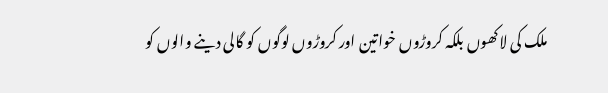ملک کی لاکھوں بلکہ کروڑوں خواتین اور کروڑوں لوگوں کو گالی دینے والوں کو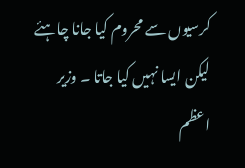کرسیوں سے محروم کیا جانا چاہئے لیکن ایسا نہیں کیا جاتا ۔ وزیر اعظم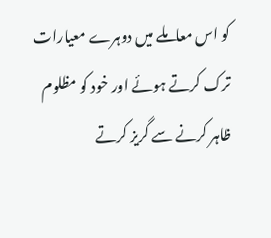کو اس معاملے میں دوہرے معیارات ترک کرتے ہوئے اور خود کو مظلوم ظاہر کرنے سے گریز کرتے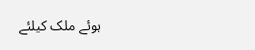ہوئے ملک کیلئے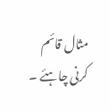مثال قائم کرنی چاہئے ۔